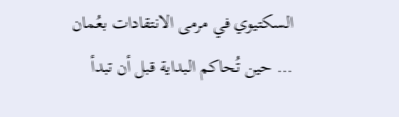السكتيوي في مرمى الانتقادات بعُمان … حين تُحاكم البداية قبل أن تبدأ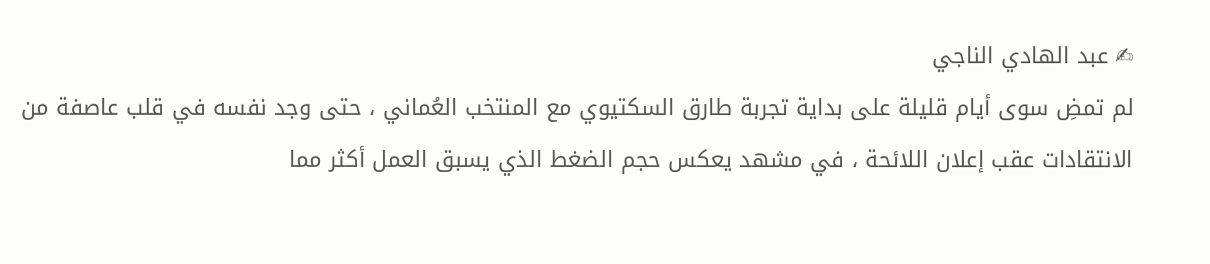✍ عبد الهادي الناجي
لم تمضِ سوى أيام قليلة على بداية تجربة طارق السكتيوي مع المنتخب العُماني ، حتى وجد نفسه في قلب عاصفة من الانتقادات عقب إعلان اللائحة ، في مشهد يعكس حجم الضغط الذي يسبق العمل أكثر مما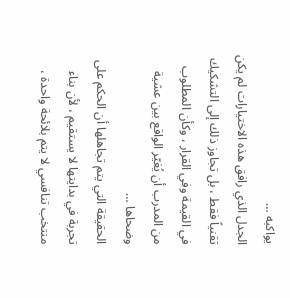يواكبه …
الجدل الذي رافق هذه الاختيارات لم يكن تقنياً فقط ، بل تجاوز ذلك إلى التشكيك في القيمة وفي القرار ، وكأن المطلوب من المدرب أن يُغيّر الواقع بين عشية وضحاها …
الحقيقة التي يتم تجاهلها أن الحكم على تجربة في بدايتها لا يستقيم ، لأن بناء منتخب تنافسي لا يتم بلائحة واحدة ،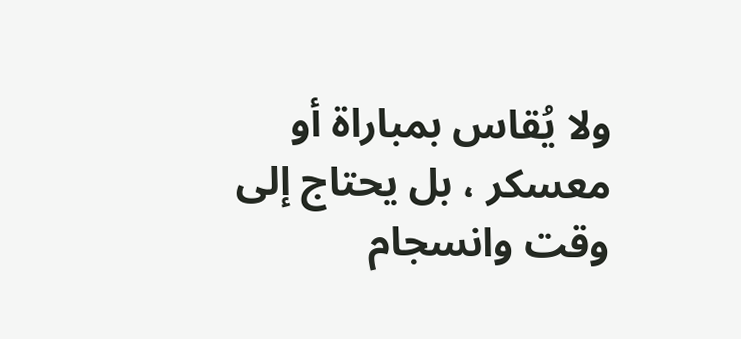ولا يُقاس بمباراة أو معسكر ، بل يحتاج إلى وقت وانسجام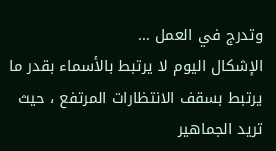وتدرج في العمل …
الإشكال اليوم لا يرتبط بالأسماء بقدر ما يرتبط بسقف الانتظارات المرتفع ، حيث تريد الجماهير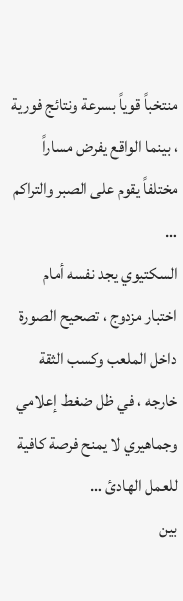منتخباً قوياً بسرعة ونتائج فورية ، بينما الواقع يفرض مساراً مختلفاً يقوم على الصبر والتراكم …
السكتيوي يجد نفسه أمام اختبار مزدوج ، تصحيح الصورة داخل الملعب وكسب الثقة خارجه ، في ظل ضغط إعلامي وجماهيري لا يمنح فرصة كافية للعمل الهادئ …
بين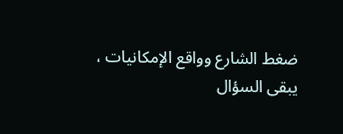ضغط الشارع وواقع الإمكانيات ، يبقى السؤال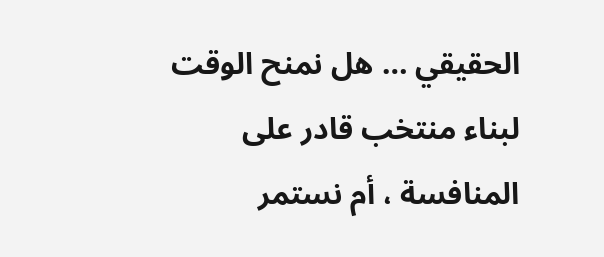الحقيقي … هل نمنح الوقت لبناء منتخب قادر على المنافسة ، أم نستمر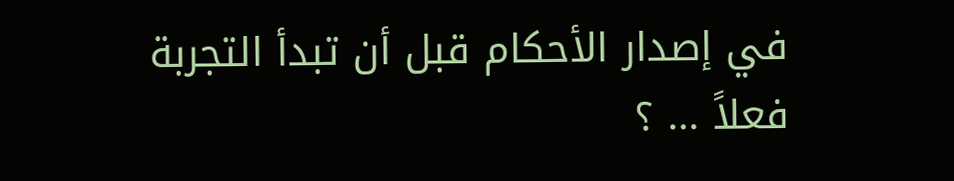في إصدار الأحكام قبل أن تبدأ التجربة فعلاً … ؟